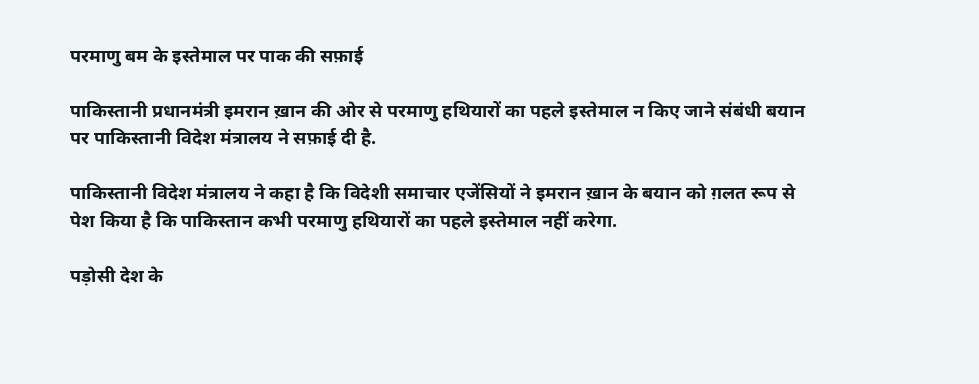परमाणु बम के इस्तेमाल पर पाक की सफ़ाई

पाकिस्तानी प्रधानमंत्री इमरान ख़ान की ओर से परमाणु हथियारों का पहले इस्तेमाल न किए जाने संबंधी बयान पर पाकिस्तानी विदेश मंत्रालय ने सफ़ाई दी है.

पाकिस्तानी विदेश मंत्रालय ने कहा है कि विदेशी समाचार एजेंसियों ने इमरान ख़ान के बयान को ग़लत रूप से पेश किया है कि पाकिस्तान कभी परमाणु हथियारों का पहले इस्तेमाल नहीं करेगा.

पड़ोसी देश के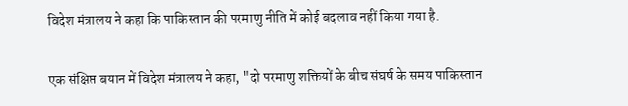विदेश मंत्रालय ने कहा कि पाकिस्तान की परमाणु नीति में कोई बदलाव नहीं किया गया है.

एक संक्षिप्त बयान में विदेश मंत्रालय ने कहा, "दो परमाणु शक्तियों के बीच संघर्ष के समय पाकिस्तान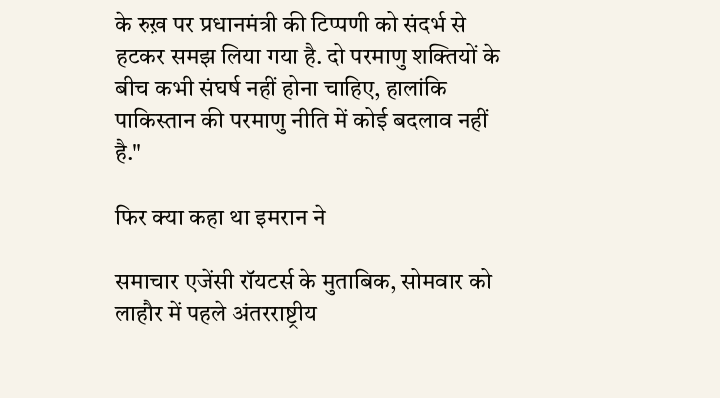के रुख़ पर प्रधानमंत्री की टिप्पणी को संदर्भ से हटकर समझ लिया गया है. दो परमाणु शक्तियों के बीच कभी संघर्ष नहीं होना चाहिए, हालांकि पाकिस्तान की परमाणु नीति में कोई बदलाव नहीं है."

फिर क्या कहा था इमरान ने

समाचार एजेंसी रॉयटर्स के मुताबिक, सोमवार को लाहौर में पहले अंतरराष्ट्रीय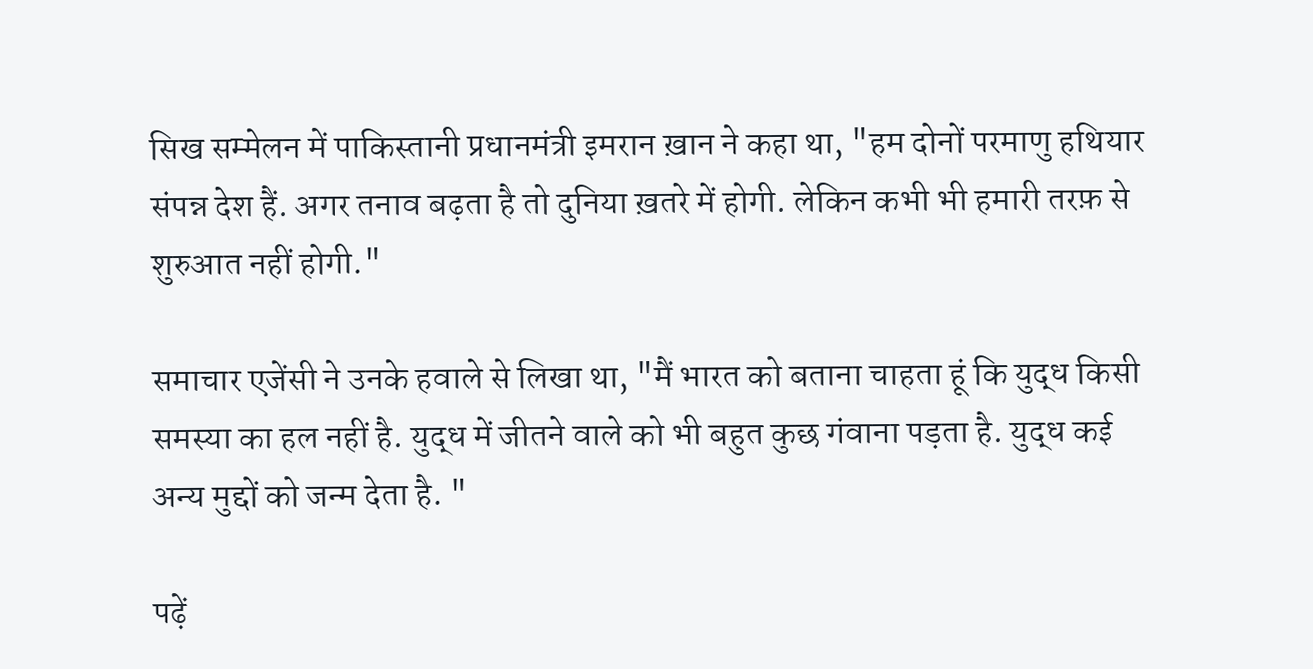सिख सम्मेलन में पाकिस्तानी प्रधानमंत्री इमरान ख़ान ने कहा था, "हम दोनों परमाणु हथियार संपन्न देश हैं. अगर तनाव बढ़ता है तो दुनिया ख़तरे में होगी. लेकिन कभी भी हमारी तरफ़ से शुरुआत नहीं होगी."

समाचार एजेंसी ने उनके हवाले से लिखा था, "मैं भारत को बताना चाहता हूं कि युद्ध किसी समस्या का हल नहीं है. युद्ध में जीतने वाले को भी बहुत कुछ गंवाना पड़ता है. युद्ध कई अन्य मुद्दों को जन्म देता है. "

पढ़ें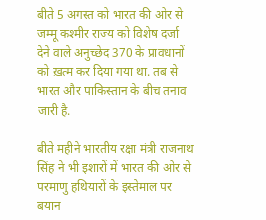बीते 5 अगस्त को भारत की ओर से जम्मू कश्मीर राज्य को विशेष दर्जा देने वाले अनुच्छेद 370 के प्रावधानों को ख़त्म कर दिया गया था. तब से भारत और पाकिस्तान के बीच तनाव जारी है.

बीते महीने भारतीय रक्षा मंत्री राजनाथ सिंह ने भी इशारों में भारत की ओर से परमाणु हथियारों के इस्तेमाल पर बयान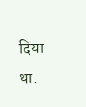दिया था.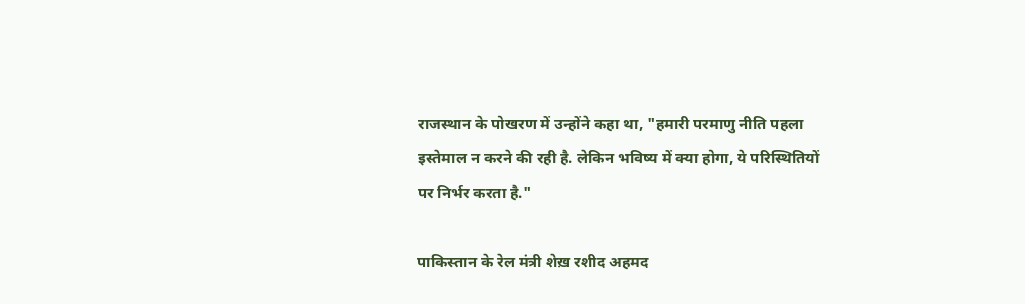राजस्थान के पोखरण में उन्होंने कहा था, "हमारी परमाणु नीति पहला इस्तेमाल न करने की रही है. लेकिन भविष्य में क्या होगा, ये परिस्थितियों पर निर्भर करता है."

पाकिस्तान के रेल मंत्री शेख़ रशीद अहमद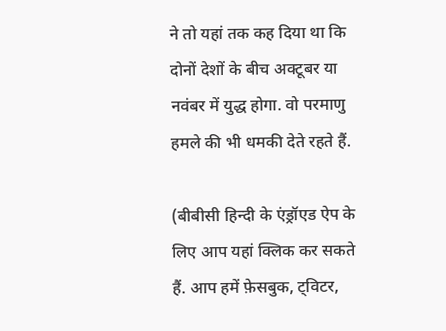ने तो यहां तक कह दिया था कि दोनों देशों के बीच अक्टूबर या नवंबर में युद्ध होगा. वो परमाणु हमले की भी धमकी देते रहते हैं.

(बीबीसी हिन्दी के एंड्रॉएड ऐप के लिए आप यहां क्लिक कर सकते हैं. आप हमें फ़ेसबुक, ट्विटर,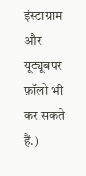इंस्टाग्राम और यूट्यूबपर फ़ॉलो भी कर सकते हैं.)